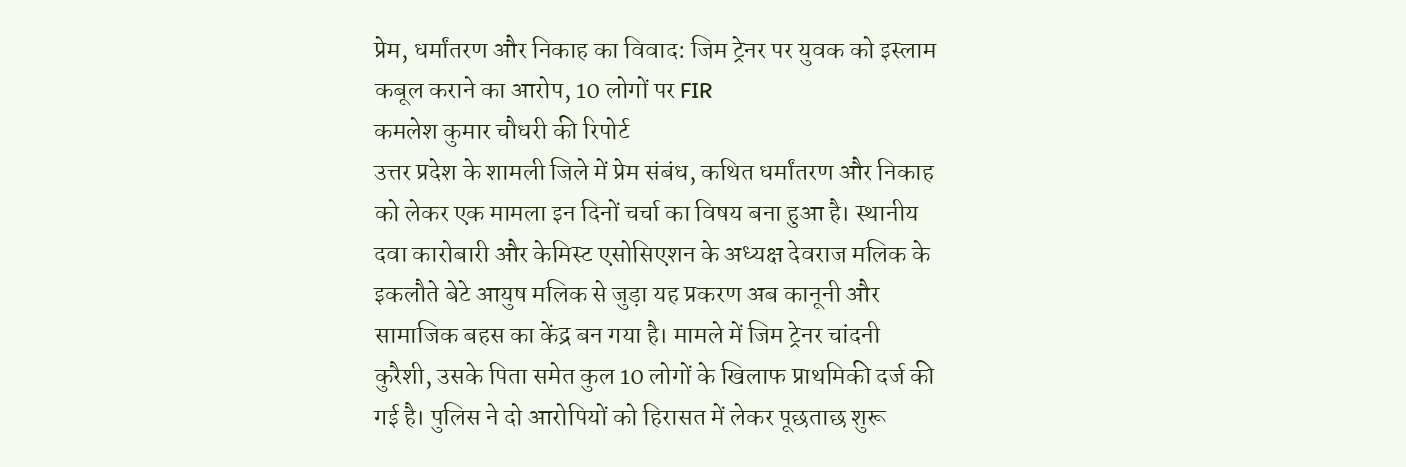प्रेम, धर्मांतरण और निकाह का विवाद: जिम ट्रेनर पर युवक को इस्लाम कबूल कराने का आरोप, 10 लोगों पर FIR
कमलेश कुमार चौधरी की रिपोर्ट
उत्तर प्रदेश के शामली जिले में प्रेम संबंध, कथित धर्मांतरण और निकाह को लेकर एक मामला इन दिनों चर्चा का विषय बना हुआ है। स्थानीय दवा कारोबारी और केमिस्ट एसोसिएशन के अध्यक्ष देवराज मलिक के इकलौते बेटे आयुष मलिक से जुड़ा यह प्रकरण अब कानूनी और सामाजिक बहस का केंद्र बन गया है। मामले में जिम ट्रेनर चांदनी कुरैशी, उसके पिता समेत कुल 10 लोगों के खिलाफ प्राथमिकी दर्ज की गई है। पुलिस ने दो आरोपियों को हिरासत में लेकर पूछताछ शुरू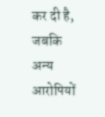कर दी है, जबकि अन्य आरोपियों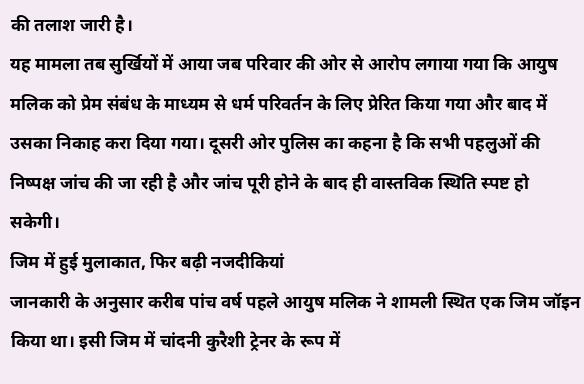की तलाश जारी है।
यह मामला तब सुर्खियों में आया जब परिवार की ओर से आरोप लगाया गया कि आयुष मलिक को प्रेम संबंध के माध्यम से धर्म परिवर्तन के लिए प्रेरित किया गया और बाद में उसका निकाह करा दिया गया। दूसरी ओर पुलिस का कहना है कि सभी पहलुओं की निष्पक्ष जांच की जा रही है और जांच पूरी होने के बाद ही वास्तविक स्थिति स्पष्ट हो सकेगी।
जिम में हुई मुलाकात, फिर बढ़ी नजदीकियां
जानकारी के अनुसार करीब पांच वर्ष पहले आयुष मलिक ने शामली स्थित एक जिम जॉइन किया था। इसी जिम में चांदनी कुरैशी ट्रेनर के रूप में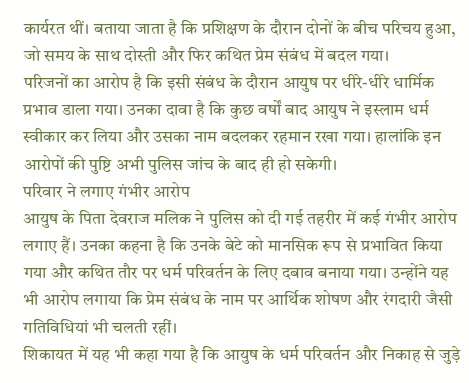कार्यरत थीं। बताया जाता है कि प्रशिक्षण के दौरान दोनों के बीच परिचय हुआ, जो समय के साथ दोस्ती और फिर कथित प्रेम संबंध में बदल गया।
परिजनों का आरोप है कि इसी संबंध के दौरान आयुष पर धीरे-धीरे धार्मिक प्रभाव डाला गया। उनका दावा है कि कुछ वर्षों बाद आयुष ने इस्लाम धर्म स्वीकार कर लिया और उसका नाम बदलकर रहमान रखा गया। हालांकि इन आरोपों की पुष्टि अभी पुलिस जांच के बाद ही हो सकेगी।
परिवार ने लगाए गंभीर आरोप
आयुष के पिता देवराज मलिक ने पुलिस को दी गई तहरीर में कई गंभीर आरोप लगाए हैं। उनका कहना है कि उनके बेटे को मानसिक रूप से प्रभावित किया गया और कथित तौर पर धर्म परिवर्तन के लिए दबाव बनाया गया। उन्होंने यह भी आरोप लगाया कि प्रेम संबंध के नाम पर आर्थिक शोषण और रंगदारी जैसी गतिविधियां भी चलती रहीं।
शिकायत में यह भी कहा गया है कि आयुष के धर्म परिवर्तन और निकाह से जुड़े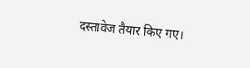दस्तावेज तैयार किए गए।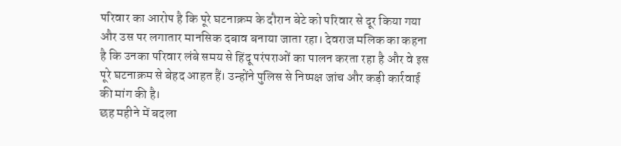परिवार का आरोप है कि पूरे घटनाक्रम के दौरान बेटे को परिवार से दूर किया गया और उस पर लगातार मानसिक दबाव बनाया जाता रहा। देवराज मलिक का कहना है कि उनका परिवार लंबे समय से हिंदू परंपराओं का पालन करता रहा है और वे इस पूरे घटनाक्रम से बेहद आहत हैं। उन्होंने पुलिस से निष्पक्ष जांच और कड़ी कार्रवाई की मांग की है।
छह महीने में बदला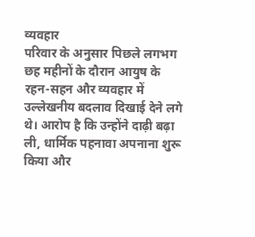व्यवहार
परिवार के अनुसार पिछले लगभग छह महीनों के दौरान आयुष के रहन-सहन और व्यवहार में उल्लेखनीय बदलाव दिखाई देने लगे थे। आरोप है कि उन्होंने दाढ़ी बढ़ा ली, धार्मिक पहनावा अपनाना शुरू किया और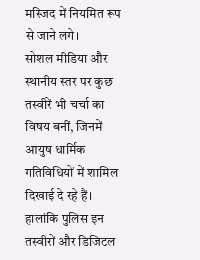मस्जिद में नियमित रूप से जाने लगे।
सोशल मीडिया और स्थानीय स्तर पर कुछ तस्वीरें भी चर्चा का विषय बनीं, जिनमें आयुष धार्मिक गतिविधियों में शामिल दिखाई दे रहे हैं। हालांकि पुलिस इन तस्वीरों और डिजिटल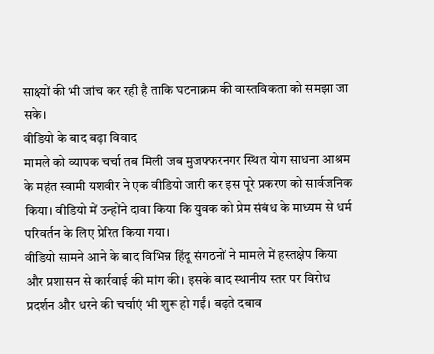साक्ष्यों की भी जांच कर रही है ताकि घटनाक्रम की वास्तविकता को समझा जा सके।
वीडियो के बाद बढ़ा विवाद
मामले को व्यापक चर्चा तब मिली जब मुजफ्फरनगर स्थित योग साधना आश्रम के महंत स्वामी यशवीर ने एक वीडियो जारी कर इस पूरे प्रकरण को सार्वजनिक किया। वीडियो में उन्होंने दावा किया कि युवक को प्रेम संबंध के माध्यम से धर्म परिवर्तन के लिए प्रेरित किया गया।
वीडियो सामने आने के बाद विभिन्न हिंदू संगठनों ने मामले में हस्तक्षेप किया और प्रशासन से कार्रवाई की मांग की। इसके बाद स्थानीय स्तर पर विरोध प्रदर्शन और धरने की चर्चाएं भी शुरू हो गईं। बढ़ते दबाव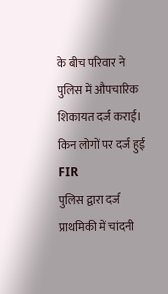के बीच परिवार ने पुलिस में औपचारिक शिकायत दर्ज कराई।
किन लोगों पर दर्ज हुई FIR
पुलिस द्वारा दर्ज प्राथमिकी में चांदनी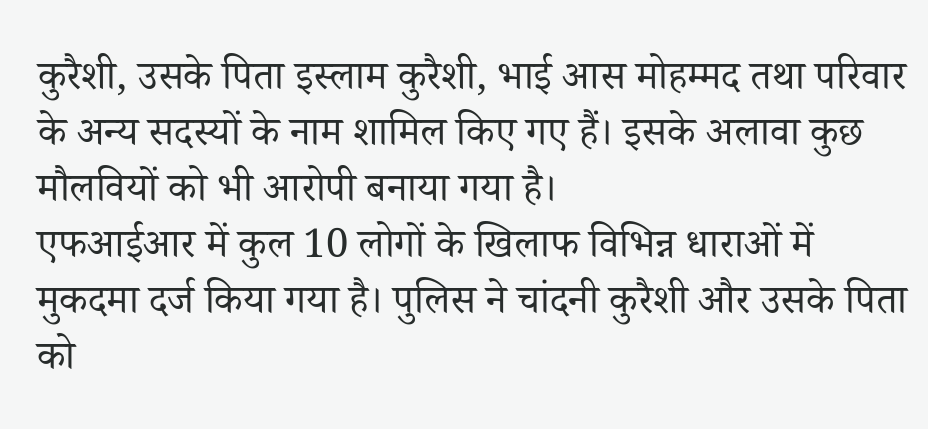कुरैशी, उसके पिता इस्लाम कुरैशी, भाई आस मोहम्मद तथा परिवार के अन्य सदस्यों के नाम शामिल किए गए हैं। इसके अलावा कुछ मौलवियों को भी आरोपी बनाया गया है।
एफआईआर में कुल 10 लोगों के खिलाफ विभिन्न धाराओं में मुकदमा दर्ज किया गया है। पुलिस ने चांदनी कुरैशी और उसके पिता को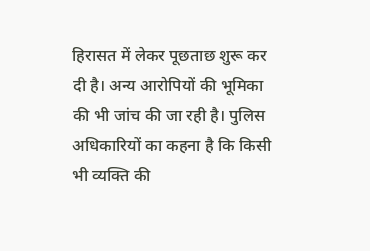हिरासत में लेकर पूछताछ शुरू कर दी है। अन्य आरोपियों की भूमिका की भी जांच की जा रही है। पुलिस अधिकारियों का कहना है कि किसी भी व्यक्ति की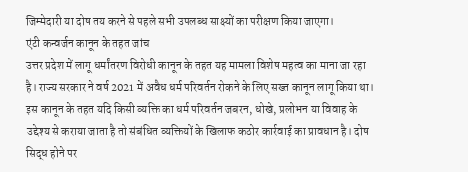जिम्मेदारी या दोष तय करने से पहले सभी उपलब्ध साक्ष्यों का परीक्षण किया जाएगा।
एंटी कन्वर्जन कानून के तहत जांच
उत्तर प्रदेश में लागू धर्मांतरण विरोधी कानून के तहत यह मामला विशेष महत्व का माना जा रहा है। राज्य सरकार ने वर्ष 2021 में अवैध धर्म परिवर्तन रोकने के लिए सख्त कानून लागू किया था। इस कानून के तहत यदि किसी व्यक्ति का धर्म परिवर्तन जबरन, धोखे, प्रलोभन या विवाह के उद्देश्य से कराया जाता है तो संबंधित व्यक्तियों के खिलाफ कठोर कार्रवाई का प्रावधान है। दोष सिद्ध होने पर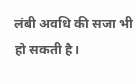लंबी अवधि की सजा भी हो सकती है।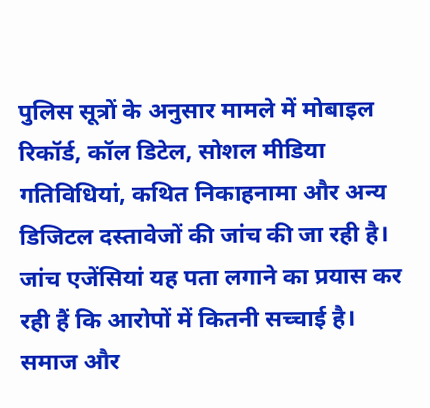पुलिस सूत्रों के अनुसार मामले में मोबाइल रिकॉर्ड, कॉल डिटेल, सोशल मीडिया गतिविधियां, कथित निकाहनामा और अन्य डिजिटल दस्तावेजों की जांच की जा रही है। जांच एजेंसियां यह पता लगाने का प्रयास कर रही हैं कि आरोपों में कितनी सच्चाई है।
समाज और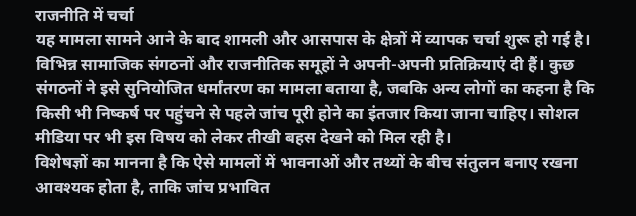राजनीति में चर्चा
यह मामला सामने आने के बाद शामली और आसपास के क्षेत्रों में व्यापक चर्चा शुरू हो गई है। विभिन्न सामाजिक संगठनों और राजनीतिक समूहों ने अपनी-अपनी प्रतिक्रियाएं दी हैं। कुछ संगठनों ने इसे सुनियोजित धर्मांतरण का मामला बताया है, जबकि अन्य लोगों का कहना है कि किसी भी निष्कर्ष पर पहुंचने से पहले जांच पूरी होने का इंतजार किया जाना चाहिए। सोशल मीडिया पर भी इस विषय को लेकर तीखी बहस देखने को मिल रही है।
विशेषज्ञों का मानना है कि ऐसे मामलों में भावनाओं और तथ्यों के बीच संतुलन बनाए रखना आवश्यक होता है, ताकि जांच प्रभावित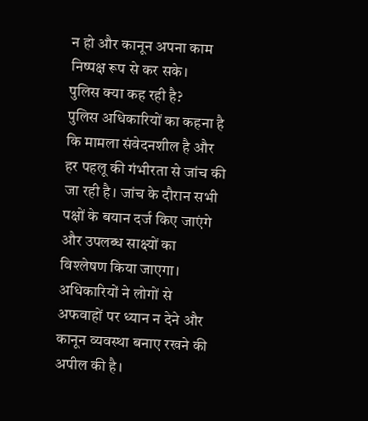न हो और कानून अपना काम निष्पक्ष रूप से कर सके।
पुलिस क्या कह रही है?
पुलिस अधिकारियों का कहना है कि मामला संवेदनशील है और हर पहलू की गंभीरता से जांच की जा रही है। जांच के दौरान सभी पक्षों के बयान दर्ज किए जाएंगे और उपलब्ध साक्ष्यों का विश्लेषण किया जाएगा। अधिकारियों ने लोगों से अफवाहों पर ध्यान न देने और कानून व्यवस्था बनाए रखने की अपील की है।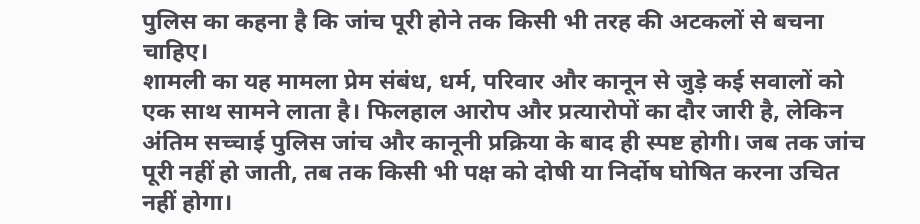पुलिस का कहना है कि जांच पूरी होने तक किसी भी तरह की अटकलों से बचना चाहिए।
शामली का यह मामला प्रेम संबंध, धर्म, परिवार और कानून से जुड़े कई सवालों को एक साथ सामने लाता है। फिलहाल आरोप और प्रत्यारोपों का दौर जारी है, लेकिन अंतिम सच्चाई पुलिस जांच और कानूनी प्रक्रिया के बाद ही स्पष्ट होगी। जब तक जांच पूरी नहीं हो जाती, तब तक किसी भी पक्ष को दोषी या निर्दोष घोषित करना उचित नहीं होगा।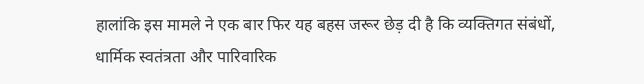हालांकि इस मामले ने एक बार फिर यह बहस जरूर छेड़ दी है कि व्यक्तिगत संबंधों, धार्मिक स्वतंत्रता और पारिवारिक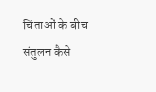चिंताओं के बीच संतुलन कैसे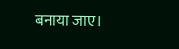बनाया जाए।